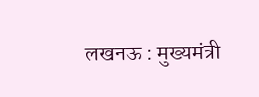लखनऊ : मुख्यमंत्री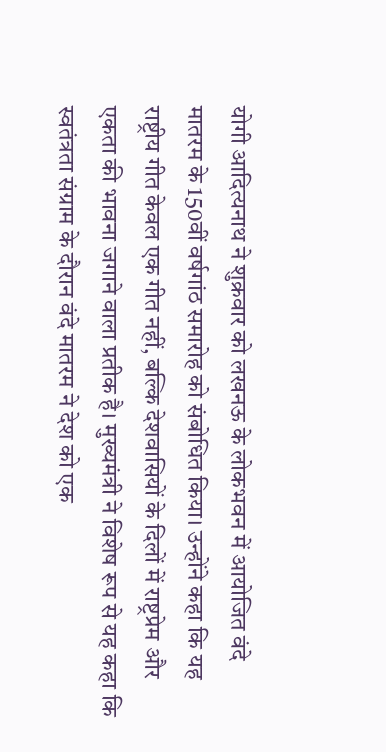योगी आदित्यनाथ ने शुक्रवार को लखनऊ के लोकभवन में आयोजित वंदे मातरम के 150वीं वर्षगांठ समारोह को संबोधित किया। उन्होंने कहा कि यह राष्ट्रीय गीत केवल एक गीत नहीं, बल्कि देशवासियों के दिलों में राष्ट्रप्रेम और एकता की भावना जगाने वाला प्रतीक है। मुख्यमंत्री ने विशेष रूप से यह कहा कि स्वतंत्रता संग्राम के दौरान वंदे मातरम ने देश को एक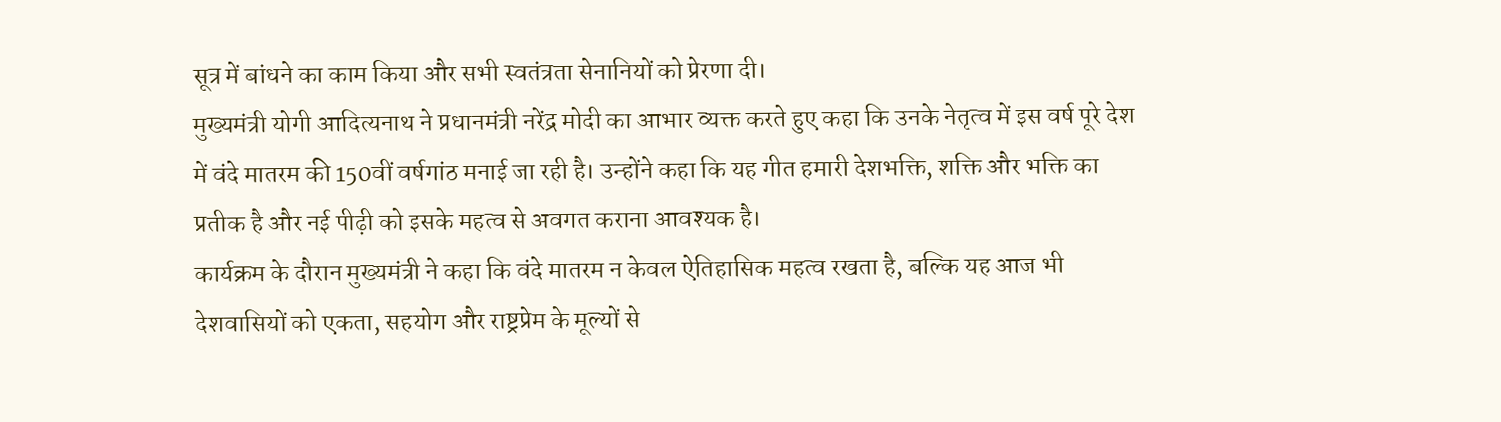सूत्र में बांधने का काम किया और सभी स्वतंत्रता सेनानियों को प्रेरणा दी।
मुख्यमंत्री योगी आदित्यनाथ ने प्रधानमंत्री नरेंद्र मोदी का आभार व्यक्त करते हुए कहा कि उनके नेतृत्व में इस वर्ष पूरे देश में वंदे मातरम की 150वीं वर्षगांठ मनाई जा रही है। उन्होंने कहा कि यह गीत हमारी देशभक्ति, शक्ति और भक्ति का प्रतीक है और नई पीढ़ी को इसके महत्व से अवगत कराना आवश्यक है।
कार्यक्रम के दौरान मुख्यमंत्री ने कहा कि वंदे मातरम न केवल ऐतिहासिक महत्व रखता है, बल्कि यह आज भी देशवासियों को एकता, सहयोग और राष्ट्रप्रेम के मूल्यों से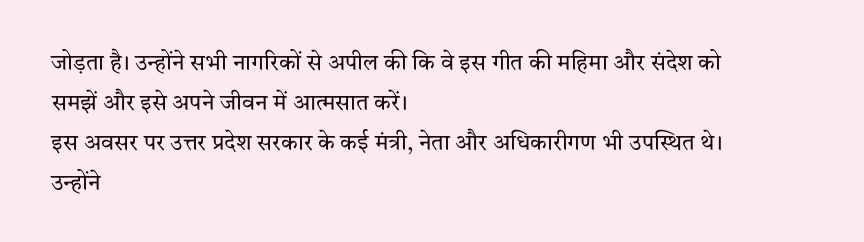जोड़ता है। उन्होंने सभी नागरिकों से अपील की कि वे इस गीत की महिमा और संदेश को समझें और इसे अपने जीवन में आत्मसात करें।
इस अवसर पर उत्तर प्रदेश सरकार के कई मंत्री, नेता और अधिकारीगण भी उपस्थित थे। उन्होंने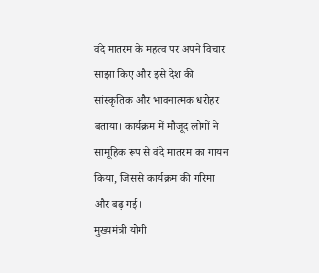वंदे मातरम के महत्व पर अपने विचार साझा किए और इसे देश की सांस्कृतिक और भावनात्मक धरोहर बताया। कार्यक्रम में मौजूद लोगों ने सामूहिक रूप से वंदे मातरम का गायन किया, जिससे कार्यक्रम की गरिमा और बढ़ गई।
मुख्यमंत्री योगी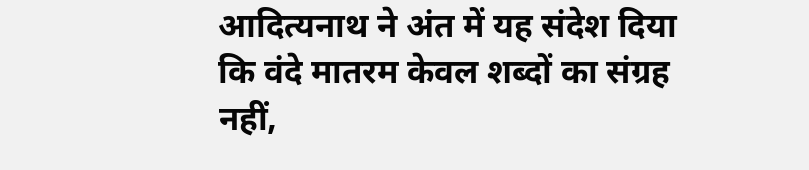आदित्यनाथ ने अंत में यह संदेश दिया कि वंदे मातरम केवल शब्दों का संग्रह नहीं,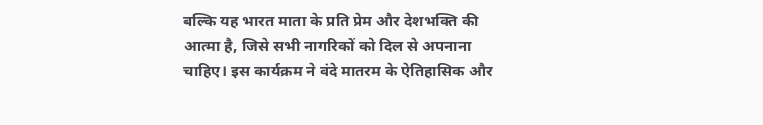बल्कि यह भारत माता के प्रति प्रेम और देशभक्ति की आत्मा है, जिसे सभी नागरिकों को दिल से अपनाना चाहिए। इस कार्यक्रम ने वंदे मातरम के ऐतिहासिक और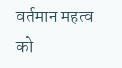वर्तमान महत्व को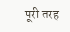पूरी तरह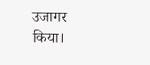उजागर किया।